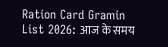Ration Card Gramin List 2026: आज के समय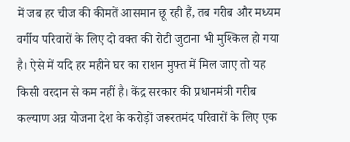में जब हर चीज की कीमतें आसमान छू रही हैं, तब गरीब और मध्यम वर्गीय परिवारों के लिए दो वक्त की रोटी जुटाना भी मुश्किल हो गया है। ऐसे में यदि हर महीने घर का राशन मुफ्त में मिल जाए तो यह किसी वरदान से कम नहीं है। केंद्र सरकार की प्रधानमंत्री गरीब कल्याण अन्न योजना देश के करोड़ों जरूरतमंद परिवारों के लिए एक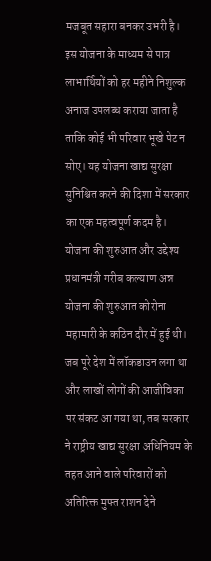मजबूत सहारा बनकर उभरी है। इस योजना के माध्यम से पात्र लाभार्थियों को हर महीने निशुल्क अनाज उपलब्ध कराया जाता है ताकि कोई भी परिवार भूखे पेट न सोए। यह योजना खाद्य सुरक्षा सुनिश्चित करने की दिशा में सरकार का एक महत्वपूर्ण कदम है।
योजना की शुरुआत और उद्देश्य
प्रधानमंत्री गरीब कल्याण अन्न योजना की शुरुआत कोरोना महामारी के कठिन दौर में हुई थी। जब पूरे देश में लॉकडाउन लगा था और लाखों लोगों की आजीविका पर संकट आ गया था, तब सरकार ने राष्ट्रीय खाद्य सुरक्षा अधिनियम के तहत आने वाले परिवारों को अतिरिक्त मुफ्त राशन देने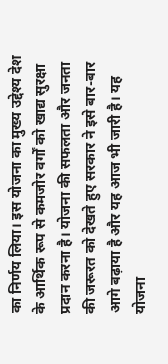का निर्णय लिया। इस योजना का मुख्य उद्देश्य देश के आर्थिक रूप से कमजोर वर्गों को खाद्य सुरक्षा प्रदान करना है। योजना की सफलता और जनता की जरूरत को देखते हुए सरकार ने इसे बार-बार आगे बढ़ाया है और यह आज भी जारी है। यह योजना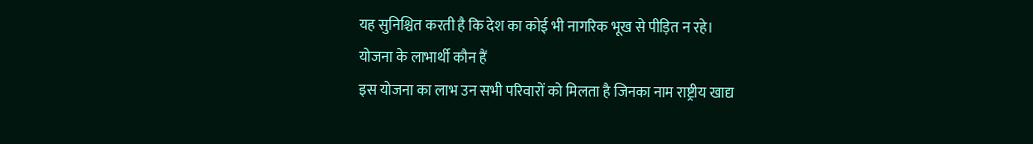यह सुनिश्चित करती है कि देश का कोई भी नागरिक भूख से पीड़ित न रहे।
योजना के लाभार्थी कौन हैं
इस योजना का लाभ उन सभी परिवारों को मिलता है जिनका नाम राष्ट्रीय खाद्य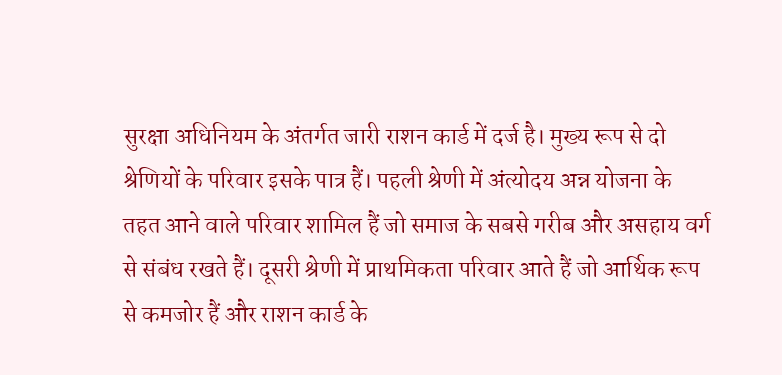सुरक्षा अधिनियम के अंतर्गत जारी राशन कार्ड में दर्ज है। मुख्य रूप से दो श्रेणियों के परिवार इसके पात्र हैं। पहली श्रेणी में अंत्योदय अन्न योजना के तहत आने वाले परिवार शामिल हैं जो समाज के सबसे गरीब और असहाय वर्ग से संबंध रखते हैं। दूसरी श्रेणी में प्राथमिकता परिवार आते हैं जो आर्थिक रूप से कमजोर हैं और राशन कार्ड के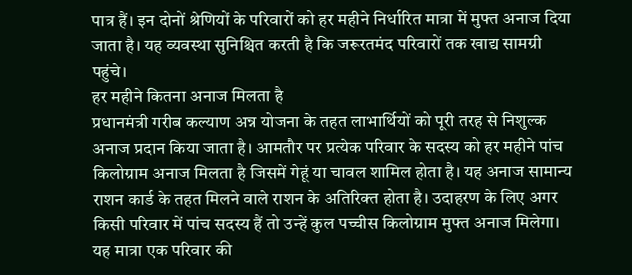पात्र हैं। इन दोनों श्रेणियों के परिवारों को हर महीने निर्धारित मात्रा में मुफ्त अनाज दिया जाता है। यह व्यवस्था सुनिश्चित करती है कि जरूरतमंद परिवारों तक खाद्य सामग्री पहुंचे।
हर महीने कितना अनाज मिलता है
प्रधानमंत्री गरीब कल्याण अन्न योजना के तहत लाभार्थियों को पूरी तरह से निशुल्क अनाज प्रदान किया जाता है। आमतौर पर प्रत्येक परिवार के सदस्य को हर महीने पांच किलोग्राम अनाज मिलता है जिसमें गेहूं या चावल शामिल होता है। यह अनाज सामान्य राशन कार्ड के तहत मिलने वाले राशन के अतिरिक्त होता है। उदाहरण के लिए अगर किसी परिवार में पांच सदस्य हैं तो उन्हें कुल पच्चीस किलोग्राम मुफ्त अनाज मिलेगा। यह मात्रा एक परिवार की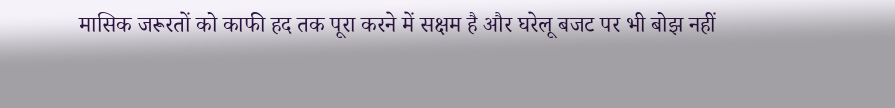मासिक जरूरतों को काफी हद तक पूरा करने में सक्षम है और घरेलू बजट पर भी बोझ नहीं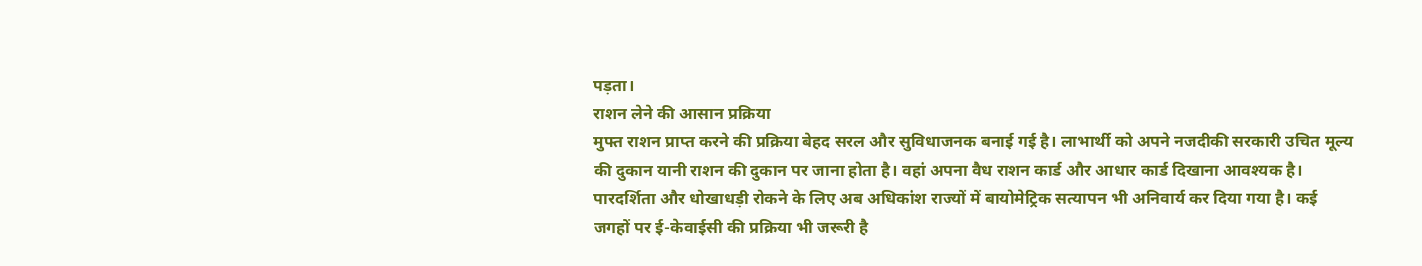पड़ता।
राशन लेने की आसान प्रक्रिया
मुफ्त राशन प्राप्त करने की प्रक्रिया बेहद सरल और सुविधाजनक बनाई गई है। लाभार्थी को अपने नजदीकी सरकारी उचित मूल्य की दुकान यानी राशन की दुकान पर जाना होता है। वहां अपना वैध राशन कार्ड और आधार कार्ड दिखाना आवश्यक है। पारदर्शिता और धोखाधड़ी रोकने के लिए अब अधिकांश राज्यों में बायोमेट्रिक सत्यापन भी अनिवार्य कर दिया गया है। कई जगहों पर ई-केवाईसी की प्रक्रिया भी जरूरी है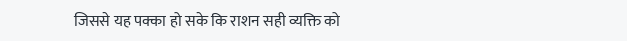जिससे यह पक्का हो सके कि राशन सही व्यक्ति को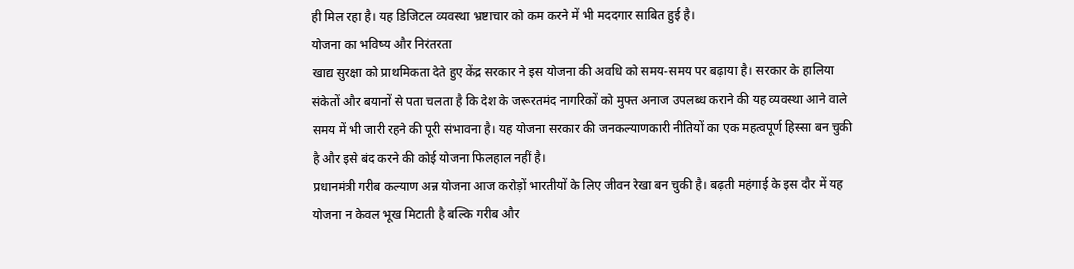ही मिल रहा है। यह डिजिटल व्यवस्था भ्रष्टाचार को कम करने में भी मददगार साबित हुई है।
योजना का भविष्य और निरंतरता
खाद्य सुरक्षा को प्राथमिकता देते हुए केंद्र सरकार ने इस योजना की अवधि को समय-समय पर बढ़ाया है। सरकार के हालिया संकेतों और बयानों से पता चलता है कि देश के जरूरतमंद नागरिकों को मुफ्त अनाज उपलब्ध कराने की यह व्यवस्था आने वाले समय में भी जारी रहने की पूरी संभावना है। यह योजना सरकार की जनकल्याणकारी नीतियों का एक महत्वपूर्ण हिस्सा बन चुकी है और इसे बंद करने की कोई योजना फिलहाल नहीं है।
प्रधानमंत्री गरीब कल्याण अन्न योजना आज करोड़ों भारतीयों के लिए जीवन रेखा बन चुकी है। बढ़ती महंगाई के इस दौर में यह योजना न केवल भूख मिटाती है बल्कि गरीब और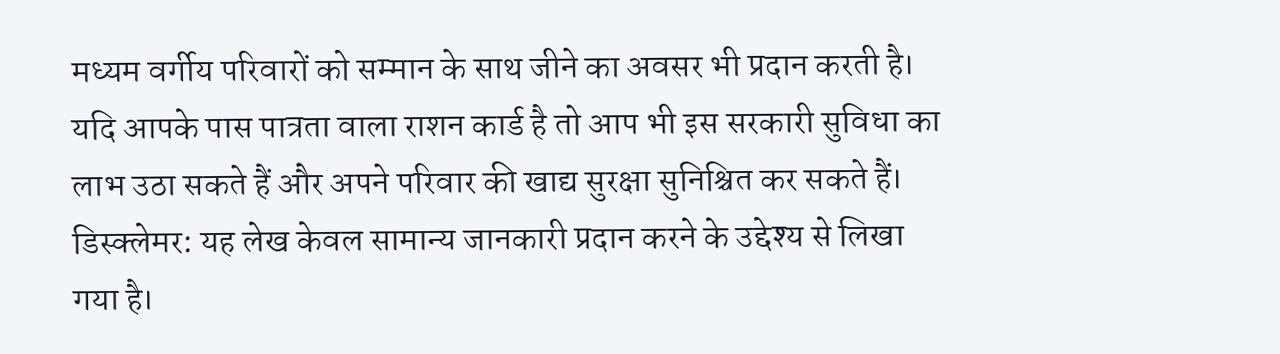मध्यम वर्गीय परिवारों को सम्मान के साथ जीने का अवसर भी प्रदान करती है। यदि आपके पास पात्रता वाला राशन कार्ड है तो आप भी इस सरकारी सुविधा का लाभ उठा सकते हैं और अपने परिवार की खाद्य सुरक्षा सुनिश्चित कर सकते हैं।
डिस्क्लेमर: यह लेख केवल सामान्य जानकारी प्रदान करने के उद्देश्य से लिखा गया है।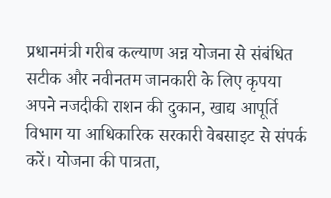प्रधानमंत्री गरीब कल्याण अन्न योजना से संबंधित सटीक और नवीनतम जानकारी के लिए कृपया अपने नजदीकी राशन की दुकान, खाद्य आपूर्ति विभाग या आधिकारिक सरकारी वेबसाइट से संपर्क करें। योजना की पात्रता,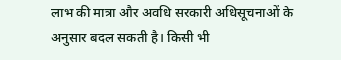लाभ की मात्रा और अवधि सरकारी अधिसूचनाओं के अनुसार बदल सकती है। किसी भी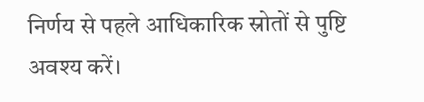निर्णय से पहले आधिकारिक स्रोतों से पुष्टि अवश्य करें।